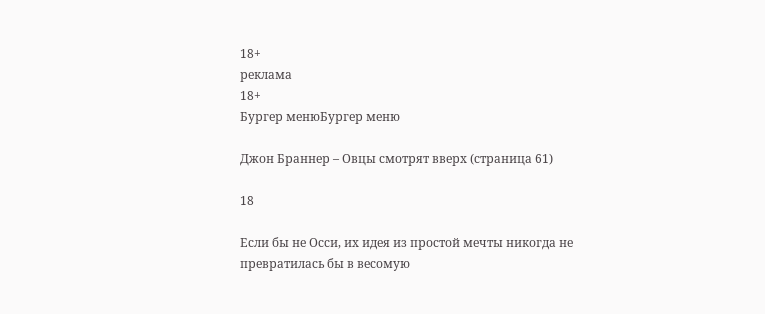18+
реклама
18+
Бургер менюБургер меню

Джон Браннер – Овцы смотрят вверх (страница 61)

18

Если бы не Осси, их идея из простой мечты никогда не превратилась бы в весомую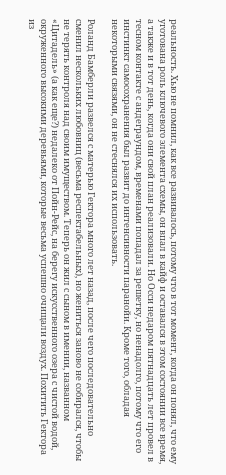реальность. Хью не помнил, как все развивалось, потому что в тот момент, когда он понял, что ему уготована роль ключевого элемента схемы, он впал в кайф и оставался в этом состоянии все время, а также и в тот день, когда они свой план реализовали. Но Осси недаром пятнадцать лет провел в тесном контакте с андеграундом, временами попадал за решетку, но ненадолго, потому что его инстинкт самосохранения был развит до интенсивности паранойи. Кроме того, обладая некоторыми связями, он не стеснялся их использовать.

Роланд Бамберли развелся с матерью Гектора много лет назад, после чего последовательно сменил нескольких любовниц (весьма респектабельных), но жениться заново не собирался, чтобы не терять контроля над своим имуществом. Теперь он жил с сыном в имении, названном «Цитадель» (а как еще?) недалеко от Пойн-Рейс, на берегу искусственного озера с чистой водой, окруженного высокими деревьями, которые весьма успешно очищали воздух. Похитить Гектора из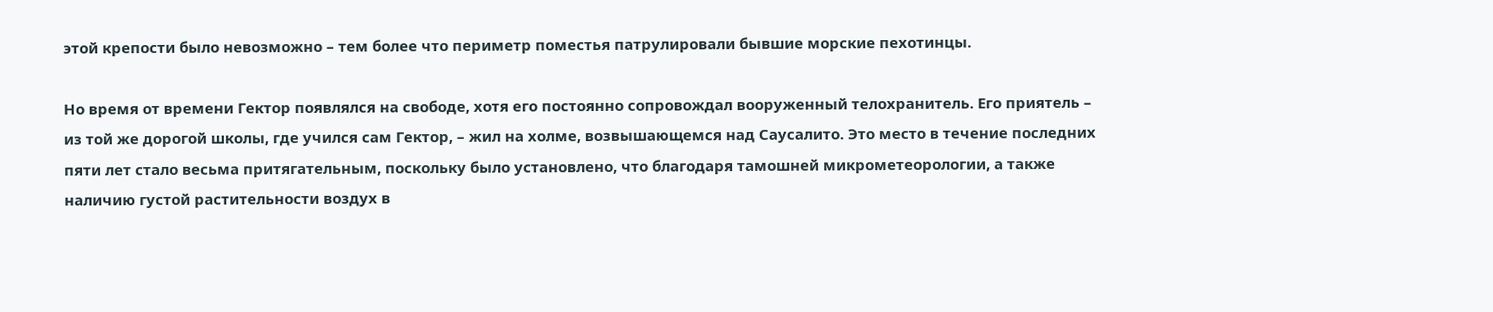этой крепости было невозможно – тем более что периметр поместья патрулировали бывшие морские пехотинцы.

Но время от времени Гектор появлялся на свободе, хотя его постоянно сопровождал вооруженный телохранитель. Его приятель – из той же дорогой школы, где учился сам Гектор, – жил на холме, возвышающемся над Саусалито. Это место в течение последних пяти лет стало весьма притягательным, поскольку было установлено, что благодаря тамошней микрометеорологии, а также наличию густой растительности воздух в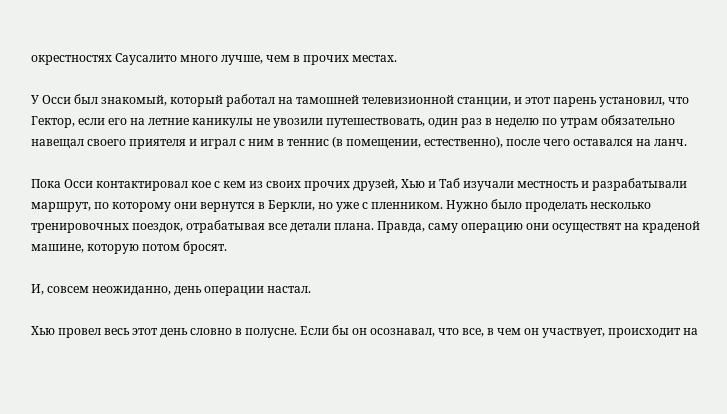окрестностях Саусалито много лучше, чем в прочих местах.

У Осси был знакомый, который работал на тамошней телевизионной станции, и этот парень установил, что Гектор, если его на летние каникулы не увозили путешествовать, один раз в неделю по утрам обязательно навещал своего приятеля и играл с ним в теннис (в помещении, естественно), после чего оставался на ланч.

Пока Осси контактировал кое с кем из своих прочих друзей, Хью и Таб изучали местность и разрабатывали маршрут, по которому они вернутся в Беркли, но уже с пленником. Нужно было проделать несколько тренировочных поездок, отрабатывая все детали плана. Правда, саму операцию они осуществят на краденой машине, которую потом бросят.

И, совсем неожиданно, день операции настал.

Хью провел весь этот день словно в полусне. Если бы он осознавал, что все, в чем он участвует, происходит на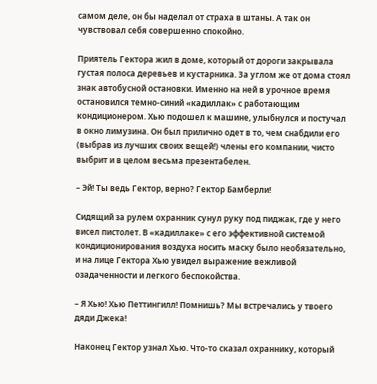самом деле, он бы наделал от страха в штаны. А так он чувствовал себя совершенно спокойно.

Приятель Гектора жил в доме, который от дороги закрывала густая полоса деревьев и кустарника. За углом же от дома стоял знак автобусной остановки. Именно на ней в урочное время остановился темно-синий «кадиллак» с работающим кондиционером. Хью подошел к машине, улыбнулся и постучал в окно лимузина. Он был прилично одет в то, чем снабдили его (выбрав из лучших своих вещей!) члены его компании, чисто выбрит и в целом весьма презентабелен.

– Эй! Ты ведь Гектор, верно? Гектор Бамберли!

Сидящий за рулем охранник сунул руку под пиджак, где у него висел пистолет. В «кадиллаке» с его эффективной системой кондиционирования воздуха носить маску было необязательно, и на лице Гектора Хью увидел выражение вежливой озадаченности и легкого беспокойства.

– Я Хью! Хью Петтингилл! Помнишь? Мы встречались у твоего дяди Джека!

Наконец Гектор узнал Хью. Что-то сказал охраннику, который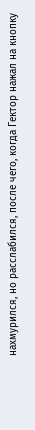нахмурился, но расслабился, после чего, когда Гектор нажал на кнопку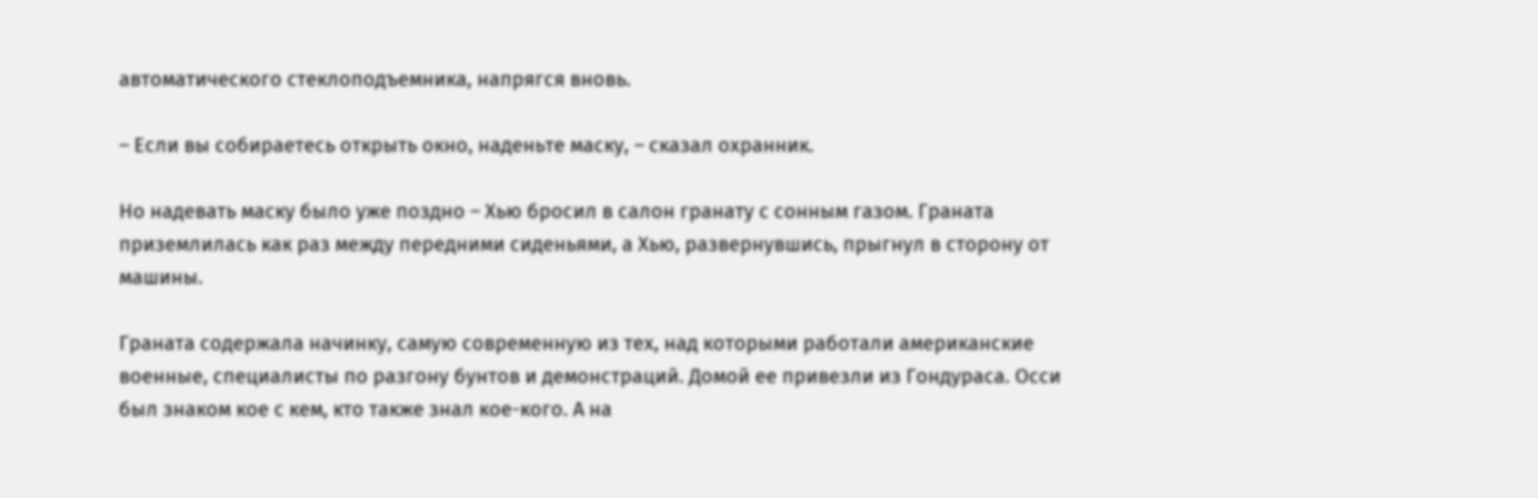автоматического стеклоподъемника, напрягся вновь.

– Если вы собираетесь открыть окно, наденьте маску, – сказал охранник.

Но надевать маску было уже поздно – Хью бросил в салон гранату с сонным газом. Граната приземлилась как раз между передними сиденьями, а Хью, развернувшись, прыгнул в сторону от машины.

Граната содержала начинку, самую современную из тех, над которыми работали американские военные, специалисты по разгону бунтов и демонстраций. Домой ее привезли из Гондураса. Осси был знаком кое с кем, кто также знал кое-кого. А на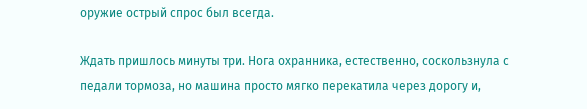оружие острый спрос был всегда.

Ждать пришлось минуты три. Нога охранника, естественно, соскользнула с педали тормоза, но машина просто мягко перекатила через дорогу и,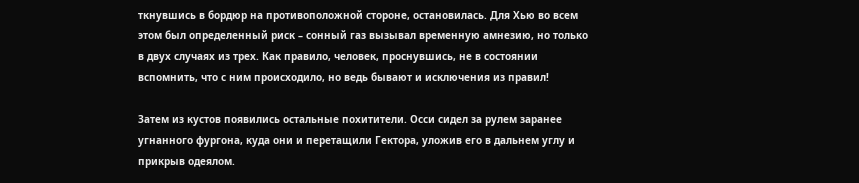ткнувшись в бордюр на противоположной стороне, остановилась. Для Хью во всем этом был определенный риск – сонный газ вызывал временную амнезию, но только в двух случаях из трех. Как правило, человек, проснувшись, не в состоянии вспомнить, что с ним происходило, но ведь бывают и исключения из правил!

Затем из кустов появились остальные похитители. Осси сидел за рулем заранее угнанного фургона, куда они и перетащили Гектора, уложив его в дальнем углу и прикрыв одеялом.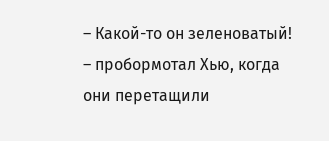– Какой-то он зеленоватый! – пробормотал Хью, когда они перетащили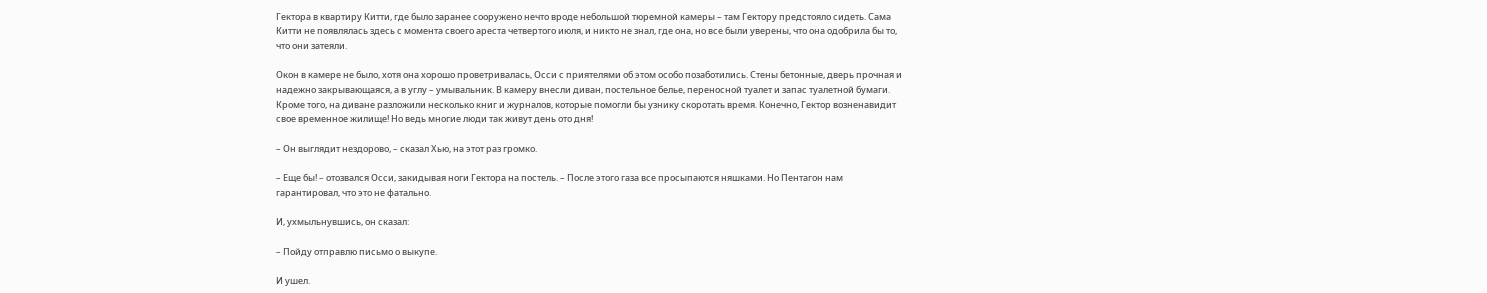Гектора в квартиру Китти, где было заранее сооружено нечто вроде небольшой тюремной камеры – там Гектору предстояло сидеть. Сама Китти не появлялась здесь с момента своего ареста четвертого июля, и никто не знал, где она, но все были уверены, что она одобрила бы то, что они затеяли.

Окон в камере не было, хотя она хорошо проветривалась, Осси с приятелями об этом особо позаботились. Стены бетонные, дверь прочная и надежно закрывающаяся, а в углу – умывальник. В камеру внесли диван, постельное белье, переносной туалет и запас туалетной бумаги. Кроме того, на диване разложили несколько книг и журналов, которые помогли бы узнику скоротать время. Конечно, Гектор возненавидит свое временное жилище! Но ведь многие люди так живут день ото дня!

– Он выглядит нездорово, – сказал Хью, на этот раз громко.

– Еще бы! – отозвался Осси, закидывая ноги Гектора на постель. – После этого газа все просыпаются няшками. Но Пентагон нам гарантировал, что это не фатально.

И, ухмыльнувшись, он сказал:

– Пойду отправлю письмо о выкупе.

И ушел.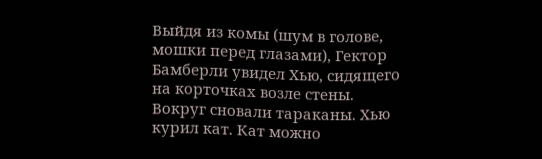Выйдя из комы (шум в голове, мошки перед глазами), Гектор Бамберли увидел Хью, сидящего на корточках возле стены. Вокруг сновали тараканы. Хью курил кат. Кат можно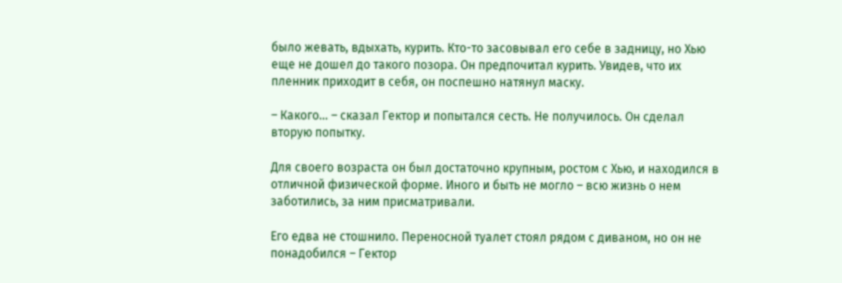было жевать, вдыхать, курить. Кто-то засовывал его себе в задницу, но Хью еще не дошел до такого позора. Он предпочитал курить. Увидев, что их пленник приходит в себя, он поспешно натянул маску.

– Какого… – сказал Гектор и попытался сесть. Не получилось. Он сделал вторую попытку.

Для своего возраста он был достаточно крупным, ростом с Хью, и находился в отличной физической форме. Иного и быть не могло – всю жизнь о нем заботились, за ним присматривали.

Его едва не стошнило. Переносной туалет стоял рядом с диваном, но он не понадобился – Гектор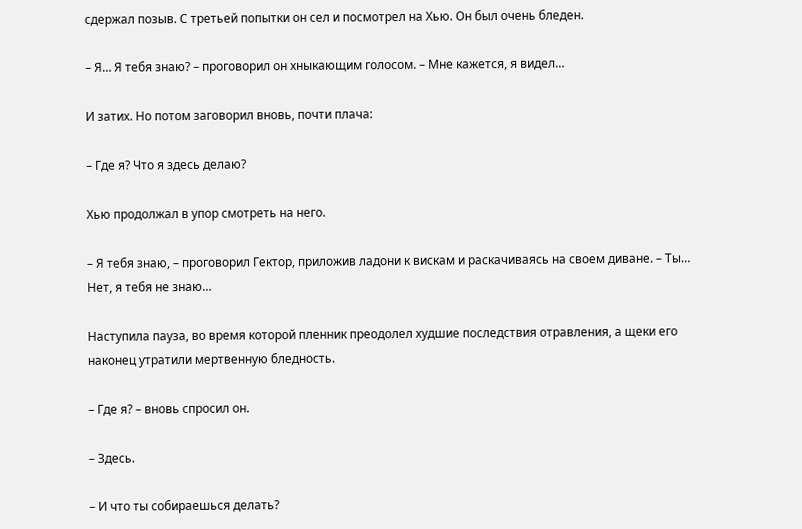сдержал позыв. С третьей попытки он сел и посмотрел на Хью. Он был очень бледен.

– Я… Я тебя знаю? – проговорил он хныкающим голосом. – Мне кажется, я видел…

И затих. Но потом заговорил вновь, почти плача:

– Где я? Что я здесь делаю?

Хью продолжал в упор смотреть на него.

– Я тебя знаю, – проговорил Гектор, приложив ладони к вискам и раскачиваясь на своем диване. – Ты… Нет, я тебя не знаю…

Наступила пауза, во время которой пленник преодолел худшие последствия отравления, а щеки его наконец утратили мертвенную бледность.

– Где я? – вновь спросил он.

– Здесь.

– И что ты собираешься делать?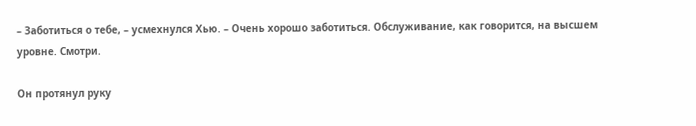– Заботиться о тебе, – усмехнулся Хью. – Очень хорошо заботиться. Обслуживание, как говорится, на высшем уровне. Смотри.

Он протянул руку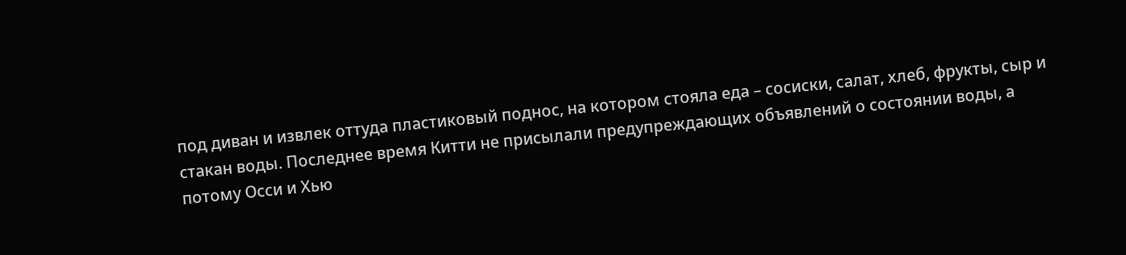под диван и извлек оттуда пластиковый поднос, на котором стояла еда – сосиски, салат, хлеб, фрукты, сыр и стакан воды. Последнее время Китти не присылали предупреждающих объявлений о состоянии воды, а потому Осси и Хью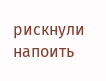рискнули напоить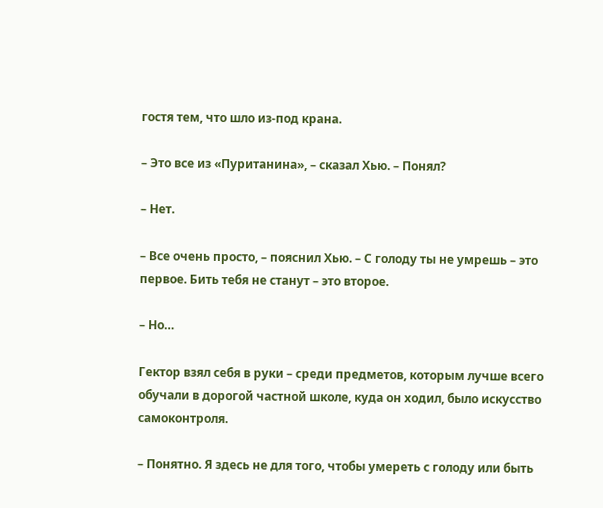гостя тем, что шло из-под крана.

– Это все из «Пуританина», – сказал Хью. – Понял?

– Нет.

– Все очень просто, – пояснил Хью. – С голоду ты не умрешь – это первое. Бить тебя не станут – это второе.

– Но…

Гектор взял себя в руки – среди предметов, которым лучше всего обучали в дорогой частной школе, куда он ходил, было искусство самоконтроля.

– Понятно. Я здесь не для того, чтобы умереть с голоду или быть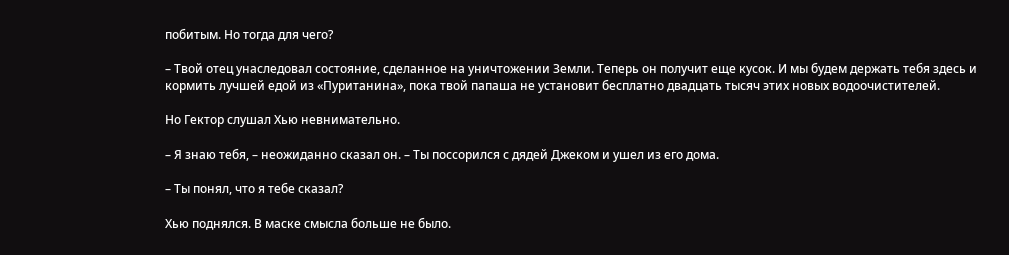побитым. Но тогда для чего?

– Твой отец унаследовал состояние, сделанное на уничтожении Земли. Теперь он получит еще кусок. И мы будем держать тебя здесь и кормить лучшей едой из «Пуританина», пока твой папаша не установит бесплатно двадцать тысяч этих новых водоочистителей.

Но Гектор слушал Хью невнимательно.

– Я знаю тебя, – неожиданно сказал он. – Ты поссорился с дядей Джеком и ушел из его дома.

– Ты понял, что я тебе сказал?

Хью поднялся. В маске смысла больше не было.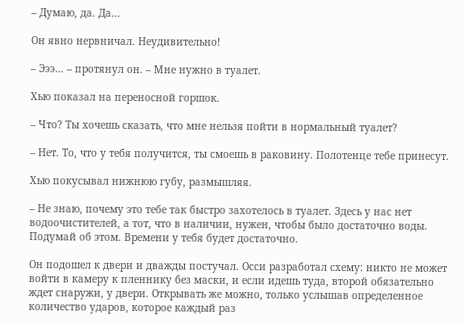– Думаю, да. Да…

Он явно нервничал. Неудивительно!

– Эээ… – протянул он. – Мне нужно в туалет.

Хью показал на переносной горшок.

– Что? Ты хочешь сказать, что мне нельзя пойти в нормальный туалет?

– Нет. То, что у тебя получится, ты смоешь в раковину. Полотенце тебе принесут.

Хью покусывал нижнюю губу, размышляя.

– Не знаю, почему это тебе так быстро захотелось в туалет. Здесь у нас нет водоочистителей, а тот, что в наличии, нужен, чтобы было достаточно воды. Подумай об этом. Времени у тебя будет достаточно.

Он подошел к двери и дважды постучал. Осси разработал схему: никто не может войти в камеру к пленнику без маски, и если идешь туда, второй обязательно ждет снаружи, у двери. Открывать же можно, только услышав определенное количество ударов, которое каждый раз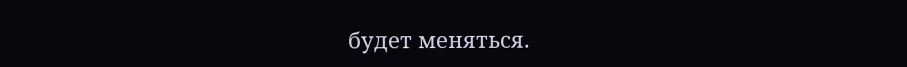будет меняться.